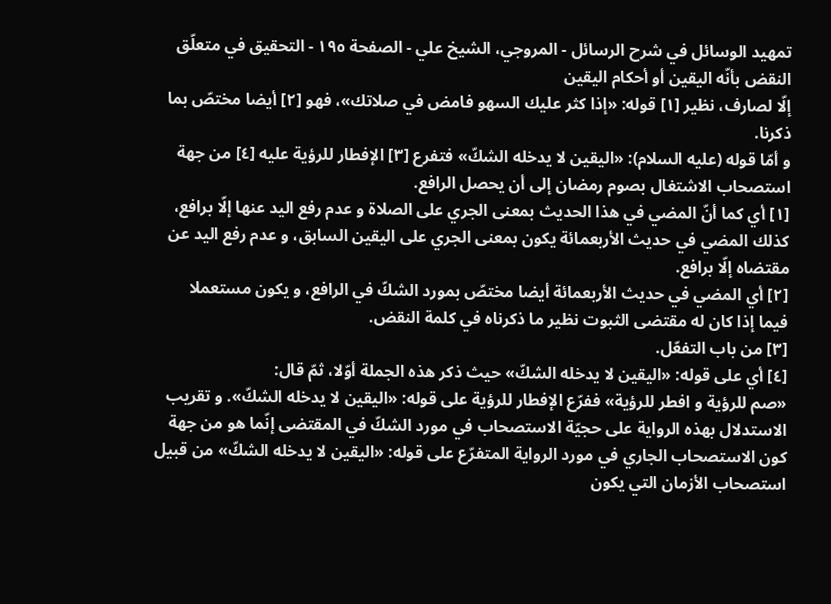تمهيد الوسائل في شرح الرسائل - المروجي، الشيخ علي - الصفحة ١٩٥ - التحقيق في متعلّق النقض بأنّه اليقين أو أحكام اليقين
إلّا لصارف، نظير [١] قوله: «إذا كثر عليك السهو فامض في صلاتك»، فهو [٢] أيضا مختصّ بما ذكرنا.
و أمّا قوله (عليه السلام): «اليقين لا يدخله الشكّ» فتفرع [٣] الإفطار للرؤية عليه [٤] من جهة استصحاب الاشتغال بصوم رمضان إلى أن يحصل الرافع.
[١] أي كما أنّ المضي في هذا الحديث بمعنى الجري على الصلاة و عدم رفع اليد عنها إلّا برافع، كذلك المضي في حديث الأربعمائة يكون بمعنى الجري على اليقين السابق، و عدم رفع اليد عن مقتضاه إلّا برافع.
[٢] أي المضي في حديث الأربعمائة أيضا مختصّ بمورد الشكّ في الرافع، و يكون مستعملا فيما إذا كان له مقتضى الثبوت نظير ما ذكرناه في كلمة النقض.
[٣] من باب التفعّل.
[٤] أي على قوله: «اليقين لا يدخله الشكّ» حيث ذكر هذه الجملة أوّلا، ثمّ قال:
«صم للرؤية و افطر للرؤية» ففرّع الإفطار للرؤية على قوله: «اليقين لا يدخله الشكّ». و تقريب الاستدلال بهذه الرواية على حجيّة الاستصحاب في مورد الشكّ في المقتضى إنّما هو من جهة كون الاستصحاب الجاري في مورد الرواية المتفرّع على قوله: «اليقين لا يدخله الشكّ» من قبيل استصحاب الأزمان التي يكون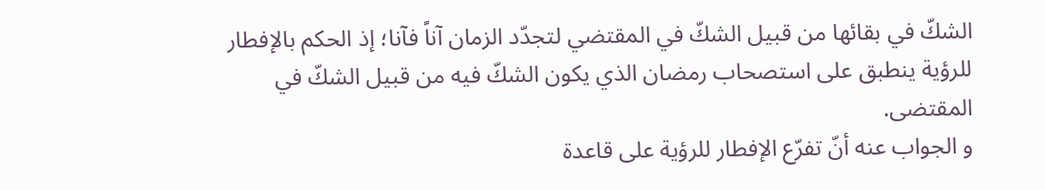الشكّ في بقائها من قبيل الشكّ في المقتضي لتجدّد الزمان آناً فآنا؛ إذ الحكم بالإفطار للرؤية ينطبق على استصحاب رمضان الذي يكون الشكّ فيه من قبيل الشكّ في المقتضى.
و الجواب عنه أنّ تفرّع الإفطار للرؤية على قاعدة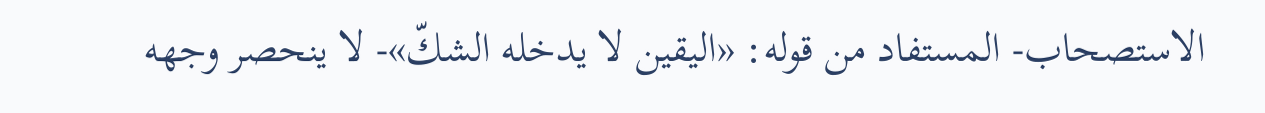الاستصحاب- المستفاد من قوله: «اليقين لا يدخله الشكّ»- لا ينحصر وجهه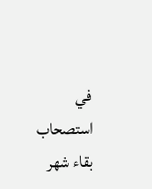في استصحاب بقاء شهر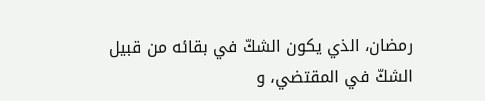رمضان، الذي يكون الشكّ في بقائه من قبيل الشكّ في المقتضي، و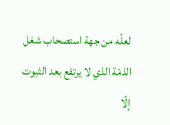لعلّه من جهة استصحاب شغل الذمّة الذي لا يرتفع بعد الثبوت إلّا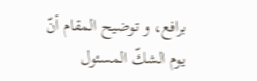برافع، و توضيح المقام أنّ يوم الشكّ المسئول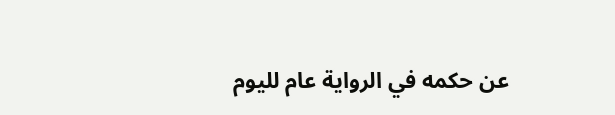عن حكمه في الرواية عام لليوم